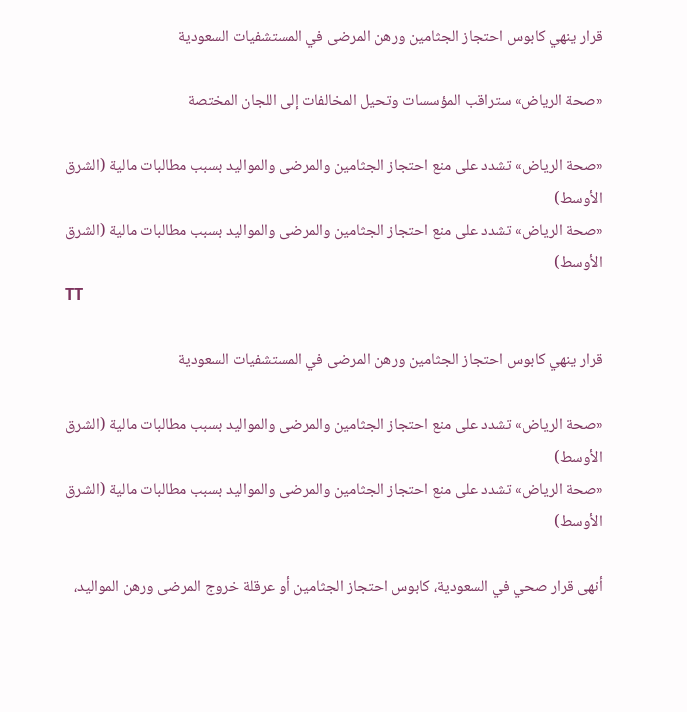قرار ينهي كابوس احتجاز الجثامين ورهن المرضى في المستشفيات السعودية

«صحة الرياض» ستراقب المؤسسات وتحيل المخالفات إلى اللجان المختصة

«صحة الرياض» تشدد على منع احتجاز الجثامين والمرضى والمواليد بسبب مطالبات مالية (الشرق الأوسط)
«صحة الرياض» تشدد على منع احتجاز الجثامين والمرضى والمواليد بسبب مطالبات مالية (الشرق الأوسط)
TT

قرار ينهي كابوس احتجاز الجثامين ورهن المرضى في المستشفيات السعودية

«صحة الرياض» تشدد على منع احتجاز الجثامين والمرضى والمواليد بسبب مطالبات مالية (الشرق الأوسط)
«صحة الرياض» تشدد على منع احتجاز الجثامين والمرضى والمواليد بسبب مطالبات مالية (الشرق الأوسط)

أنهى قرار صحي في السعودية، كابوس احتجاز الجثامين أو عرقلة خروج المرضى ورهن المواليد،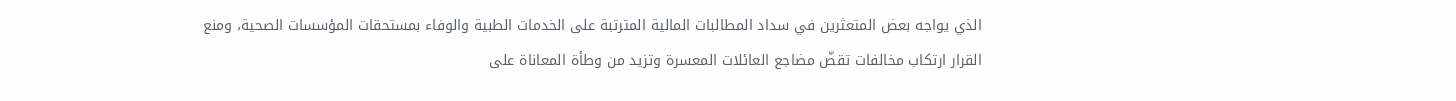الذي يواجه بعض المتعثرين في سداد المطالبات المالية المترتبة على الخدمات الطبية والوفاء بمستحقات المؤسسات الصحية، ومنع القرار ارتكاب مخالفات تقضّ مضاجع العائلات المعسرة وتزيد من وطأة المعاناة على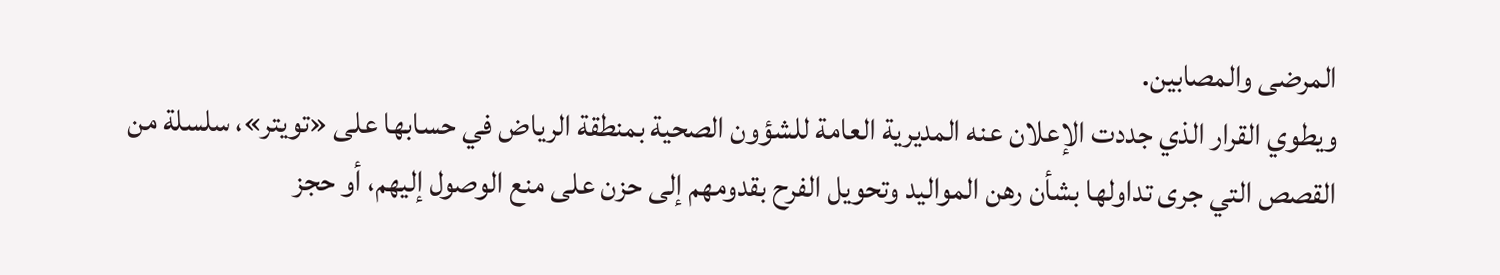المرضى والمصابين.
ويطوي القرار الذي جددت الإعلان عنه المديرية العامة للشؤون الصحية بمنطقة الرياض في حسابها على «تويتر»، سلسلة من القصص التي جرى تداولها بشأن رهن المواليد وتحويل الفرح بقدومهم إلى حزن على منع الوصول إليهم، أو حجز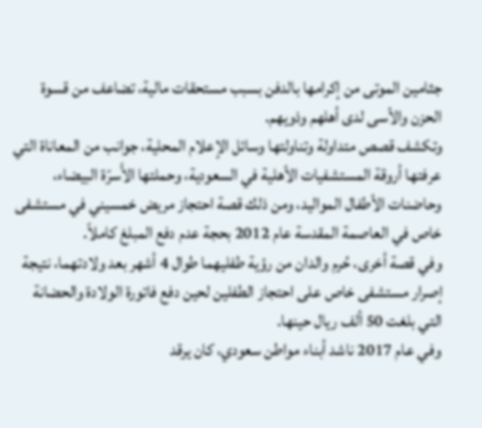جثامين الموتى من إكرامها بالدفن بسبب مستحقات مالية، تضاعف من قسوة الحزن والأسى لدى أهلهم وذويهم.
وتكشف قصص متداولة وتناولتها وسائل الإعلام المحلية، جوانب من المعاناة التي عرفتها أروقة المستشفيات الأهلية في السعودية، وحملتها الأَسرّة البيضاء، وحاضنات الأطفال المواليد، ومن ذلك قصة احتجاز مريض خمسيني في مستشفى خاص في العاصمة المقدسة عام 2012 بحجة عدم دفع المبلغ كاملاً.
وفي قصة أخرى، حُرم والدان من رؤية طفليهما طوال 4 أشهر بعد ولادتهما، نتيجة إصرار مستشفى خاص على احتجاز الطفلين لحين دفع فاتورة الولادة والحضانة التي بلغت 50 ألف ريال حينها.
وفي عام 2017 ناشد أبناء مواطن سعودي، كان يرقد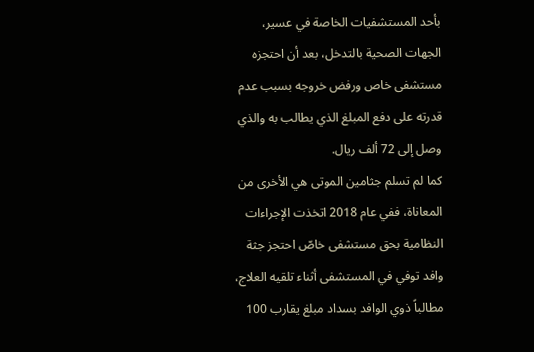بأحد المستشفيات الخاصة في عسير، الجهات الصحية بالتدخل، بعد أن احتجزه مستشفى خاص ورفض خروجه بسبب عدم قدرته على دفع المبلغ الذي يطالب به والذي وصل إلى 72 ألف ريال.
كما لم تسلم جثامين الموتى هي الأخرى من المعاناة، ففي عام 2018 اتخذت الإجراءات النظامية بحق مستشفى خاصّ احتجز جثة وافد توفي في المستشفى أثناء تلقيه العلاج، مطالباً ذوي الوافد بسداد مبلغ يقارب 100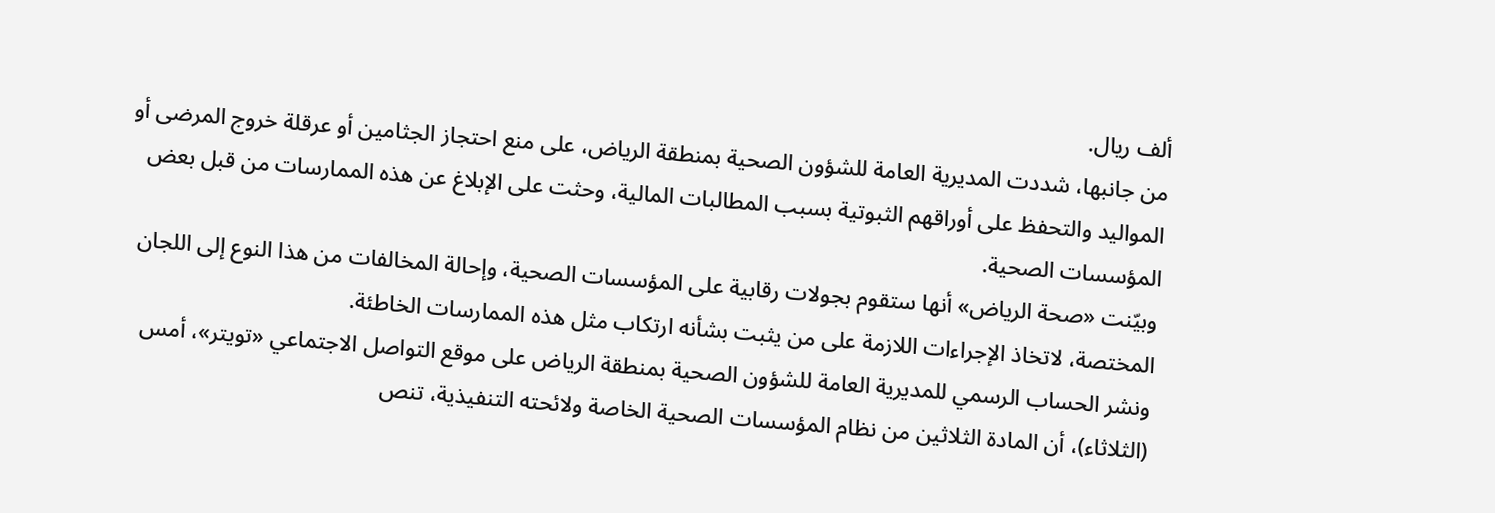ألف ريال.
من جانبها، شددت المديرية العامة للشؤون الصحية بمنطقة الرياض، على منع احتجاز الجثامين أو عرقلة خروج المرضى أو المواليد والتحفظ على أوراقهم الثبوتية بسبب المطالبات المالية، وحثت على الإبلاغ عن هذه الممارسات من قبل بعض المؤسسات الصحية.
وبيّنت «صحة الرياض» أنها ستقوم بجولات رقابية على المؤسسات الصحية، وإحالة المخالفات من هذا النوع إلى اللجان المختصة، لاتخاذ الإجراءات اللازمة على من يثبت بشأنه ارتكاب مثل هذه الممارسات الخاطئة.
ونشر الحساب الرسمي للمديرية العامة للشؤون الصحية بمنطقة الرياض على موقع التواصل الاجتماعي «تويتر»، أمس (الثلاثاء)، أن المادة الثلاثين من نظام المؤسسات الصحية الخاصة ولائحته التنفيذية، تنص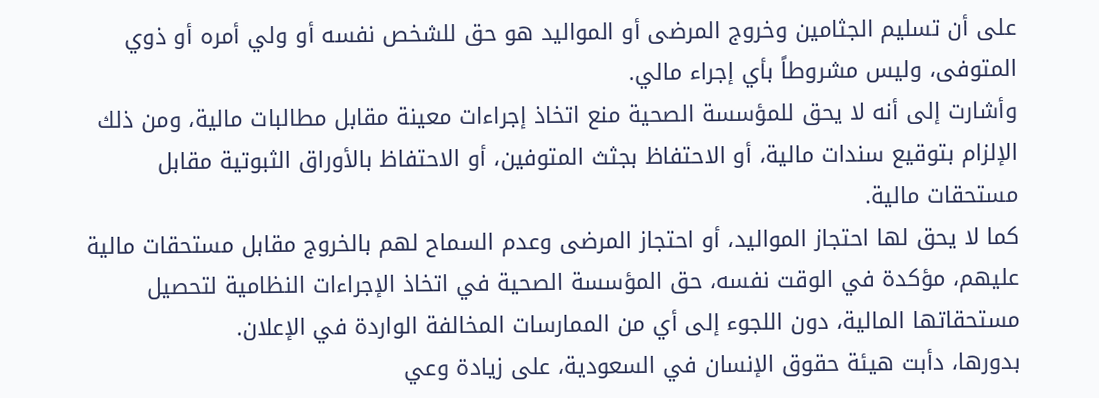على أن تسليم الجثامين وخروج المرضى أو المواليد هو حق للشخص نفسه أو ولي أمره أو ذوي المتوفى، وليس مشروطاً بأي إجراء مالي.
وأشارت إلى أنه لا يحق للمؤسسة الصحية منع اتخاذ إجراءات معينة مقابل مطالبات مالية، ومن ذلك الإلزام بتوقيع سندات مالية، أو الاحتفاظ بجثث المتوفين، أو الاحتفاظ بالأوراق الثبوتية مقابل مستحقات مالية.
كما لا يحق لها احتجاز المواليد، أو احتجاز المرضى وعدم السماح لهم بالخروج مقابل مستحقات مالية عليهم، مؤكدة في الوقت نفسه، حق المؤسسة الصحية في اتخاذ الإجراءات النظامية لتحصيل مستحقاتها المالية، دون اللجوء إلى أي من الممارسات المخالفة الواردة في الإعلان.
بدورها، دأبت هيئة حقوق الإنسان في السعودية، على زيادة وعي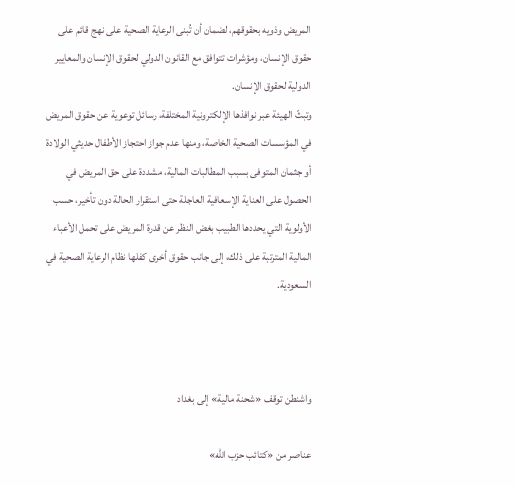المريض وذويه بحقوقهم، لضمان أن تُبنى الرعاية الصحية على نهج قائم على حقوق الإنسان، ومؤشرات تتوافق مع القانون الدولي لحقوق الإنسان والمعايير الدولية لحقوق الإنسان.
وتبثّ الهيئة عبر نوافذها الإلكترونية المختلفة، رسائل توعوية عن حقوق المريض في المؤسسات الصحية الخاصة، ومنها عدم جواز احتجاز الأطفال حديثي الولادة أو جثمان المتوفى بسبب المطالبات المالية، مشددة على حق المريض في الحصول على العناية الإسعافية العاجلة حتى استقرار الحالة دون تأخير، حسب الأولوية التي يحددها الطبيب بغض النظر عن قدرة المريض على تحمل الأعباء المالية المترتبة على ذلك، إلى جانب حقوق أخرى كفلها نظام الرعاية الصحية في السعودية.



واشنطن توقف «شحنة مالية» إلى بغداد

عناصر من «كتائب حزب الله»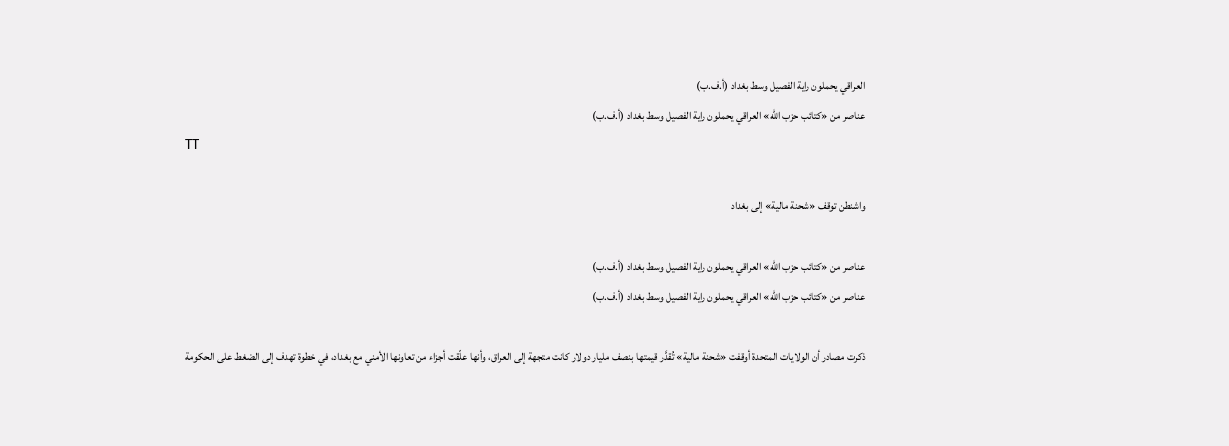العراقي يحملون راية الفصيل وسط بغداد (أ.ف.ب)
عناصر من «كتائب حزب الله» العراقي يحملون راية الفصيل وسط بغداد (أ.ف.ب)
TT

واشنطن توقف «شحنة مالية» إلى بغداد

عناصر من «كتائب حزب الله» العراقي يحملون راية الفصيل وسط بغداد (أ.ف.ب)
عناصر من «كتائب حزب الله» العراقي يحملون راية الفصيل وسط بغداد (أ.ف.ب)

ذكرت مصادر أن الولايات المتحدة أوقفت «شحنة مالية» تُقدَّر قيمتها بنصف مليار دولار كانت متجهة إلى العراق، وأنها علّقت أجزاء من تعاونها الأمني مع بغداد، في خطوة تهدف إلى الضغط على الحكومة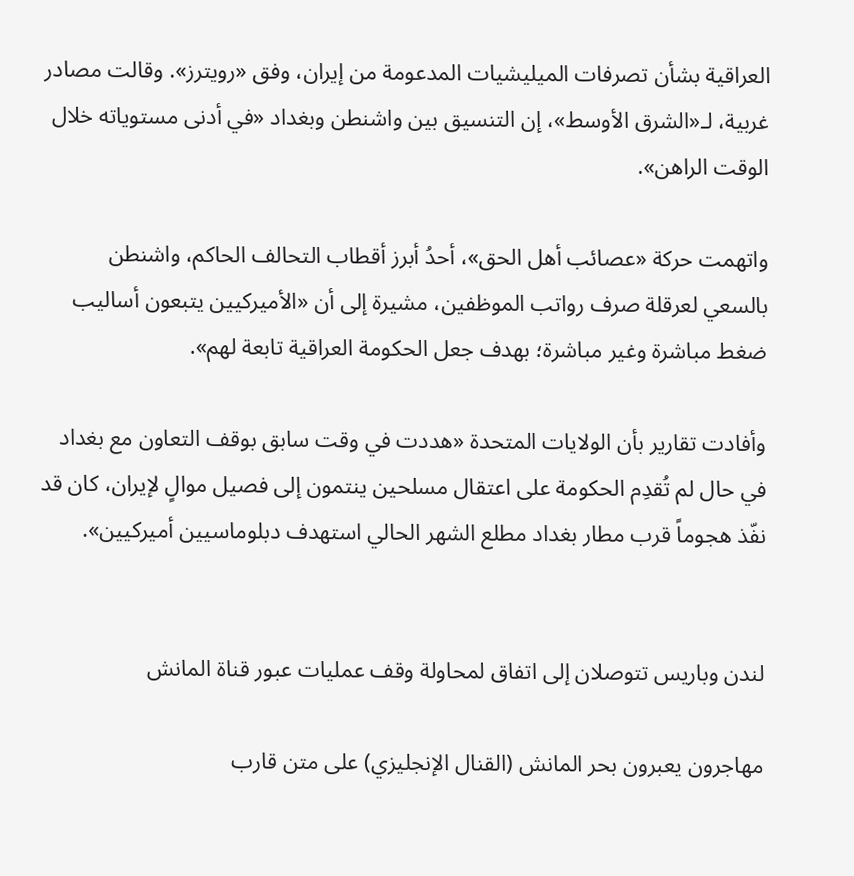العراقية بشأن تصرفات الميليشيات المدعومة من إيران، وفق «رويترز». وقالت مصادر غربية، لـ«الشرق الأوسط»، إن التنسيق بين واشنطن وبغداد «في أدنى مستوياته خلال الوقت الراهن».

واتهمت حركة «عصائب أهل الحق»، أحدُ أبرز أقطاب التحالف الحاكم، واشنطن بالسعي لعرقلة صرف رواتب الموظفين، مشيرة إلى أن «الأميركيين يتبعون أساليب ضغط مباشرة وغير مباشرة؛ بهدف جعل الحكومة العراقية تابعة لهم».

وأفادت تقارير بأن الولايات المتحدة «هددت في وقت سابق بوقف التعاون مع بغداد في حال لم تُقدِم الحكومة على اعتقال مسلحين ينتمون إلى فصيل موالٍ لإيران، كان قد نفّذ هجوماً قرب مطار بغداد مطلع الشهر الحالي استهدف دبلوماسيين أميركيين».


لندن وباريس تتوصلان إلى اتفاق لمحاولة وقف عمليات عبور قناة المانش

مهاجرون يعبرون بحر المانش (القنال الإنجليزي) على متن قارب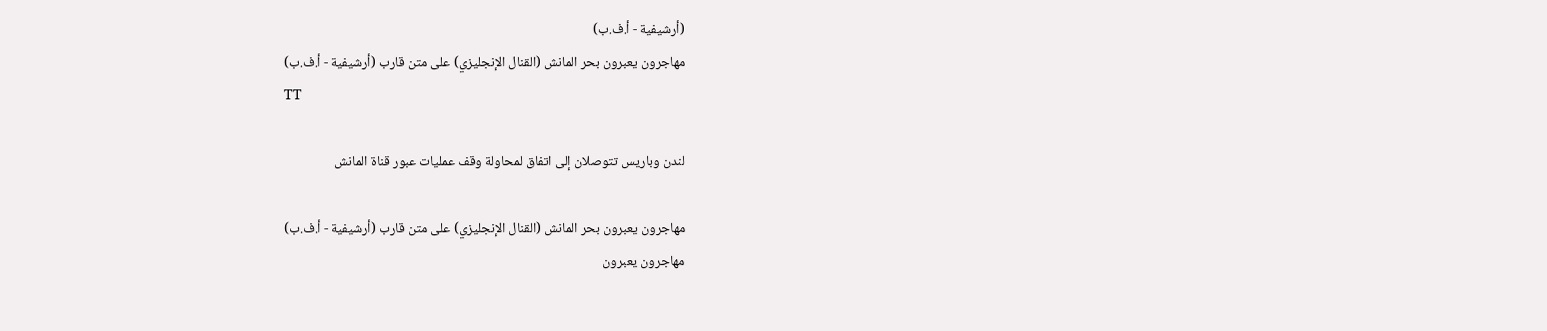(أرشيفية - أ.ف.ب)
مهاجرون يعبرون بحر المانش (القنال الإنجليزي) على متن قارب (أرشيفية - أ.ف.ب)
TT

لندن وباريس تتوصلان إلى اتفاق لمحاولة وقف عمليات عبور قناة المانش

مهاجرون يعبرون بحر المانش (القنال الإنجليزي) على متن قارب (أرشيفية - أ.ف.ب)
مهاجرون يعبرون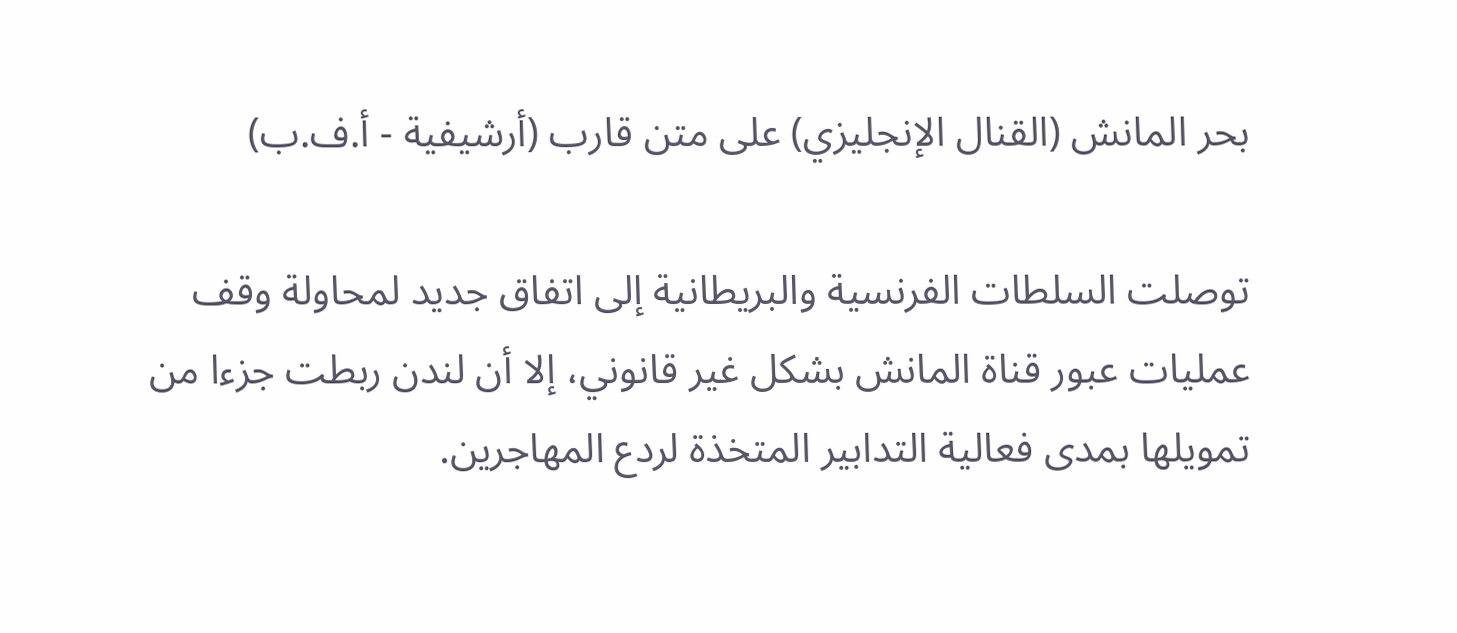بحر المانش (القنال الإنجليزي) على متن قارب (أرشيفية - أ.ف.ب)

توصلت السلطات الفرنسية والبريطانية إلى اتفاق جديد لمحاولة وقف عمليات عبور قناة المانش بشكل غير قانوني، إلا أن لندن ربطت جزءا من تمويلها بمدى فعالية التدابير المتخذة لردع المهاجرين.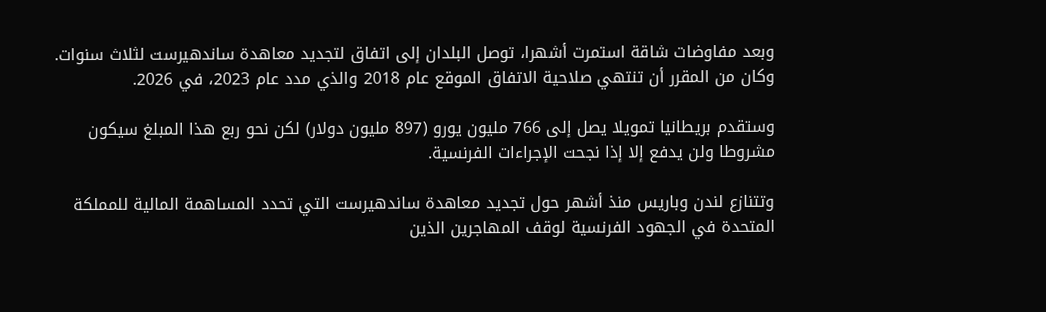وبعد مفاوضات شاقة استمرت أشهرا، توصل البلدان إلى اتفاق لتجديد معاهدة ساندهيرست لثلاث سنوات. وكان من المقرر أن تنتهي صلاحية الاتفاق الموقع عام 2018 والذي مدد عام 2023، في 2026.

وستقدم بريطانيا تمويلا يصل إلى 766 مليون يورو (897 مليون دولار) لكن نحو ربع هذا المبلغ سيكون مشروطا ولن يدفع إلا إذا نجحت الإجراءات الفرنسية.

وتتنازع لندن وباريس منذ أشهر حول تجديد معاهدة ساندهيرست التي تحدد المساهمة المالية للمملكة المتحدة في الجهود الفرنسية لوقف المهاجرين الذين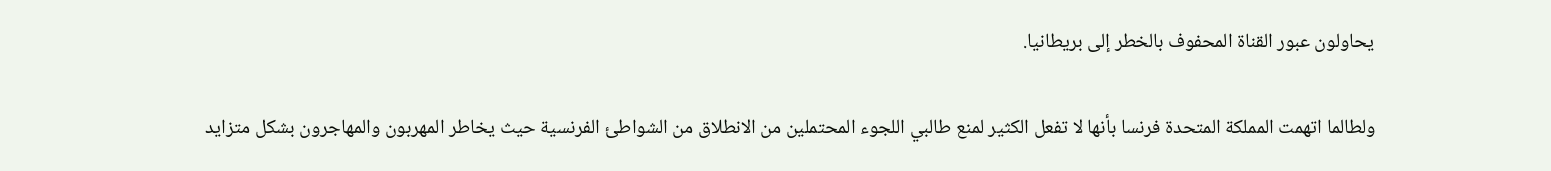يحاولون عبور القناة المحفوف بالخطر إلى بريطانيا.

ولطالما اتهمت المملكة المتحدة فرنسا بأنها لا تفعل الكثير لمنع طالبي اللجوء المحتملين من الانطلاق من الشواطئ الفرنسية حيث يخاطر المهربون والمهاجرون بشكل متزايد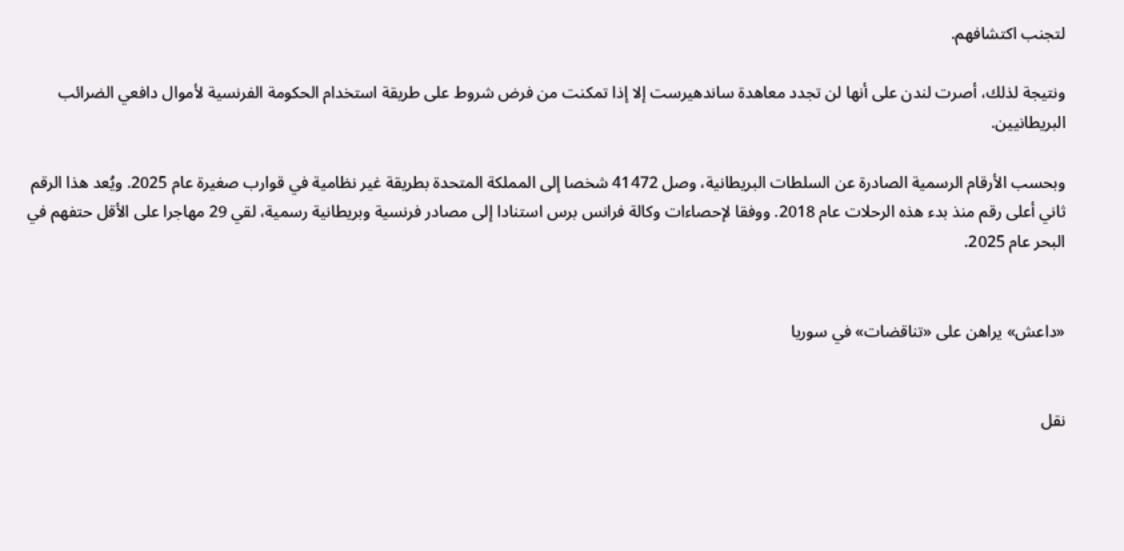لتجنب اكتشافهم.

ونتيجة لذلك، أصرت لندن على أنها لن تجدد معاهدة ساندهيرست إلا إذا تمكنت من فرض شروط على طريقة استخدام الحكومة الفرنسية لأموال دافعي الضرائب البريطانيين.

وبحسب الأرقام الرسمية الصادرة عن السلطات البريطانية، وصل 41472 شخصا إلى المملكة المتحدة بطريقة غير نظامية في قوارب صغيرة عام 2025. ويُعد هذا الرقم ثاني أعلى رقم منذ بدء هذه الرحلات عام 2018. ووفقا لإحصاءات وكالة فرانس برس استنادا إلى مصادر فرنسية وبريطانية رسمية، لقي 29 مهاجرا على الأقل حتفهم في البحر عام 2025.


«داعش» يراهن على «تناقضات» في سوريا


نقل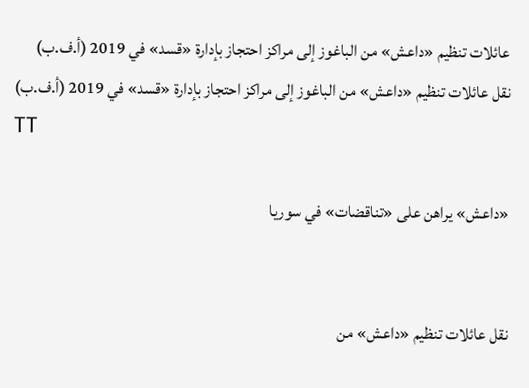عائلات تنظيم «داعش» من الباغوز إلى مراكز احتجاز بإدارة «قسد» في 2019 (أ.ف.ب)
نقل عائلات تنظيم «داعش» من الباغوز إلى مراكز احتجاز بإدارة «قسد» في 2019 (أ.ف.ب)
TT

«داعش» يراهن على «تناقضات» في سوريا


نقل عائلات تنظيم «داعش» من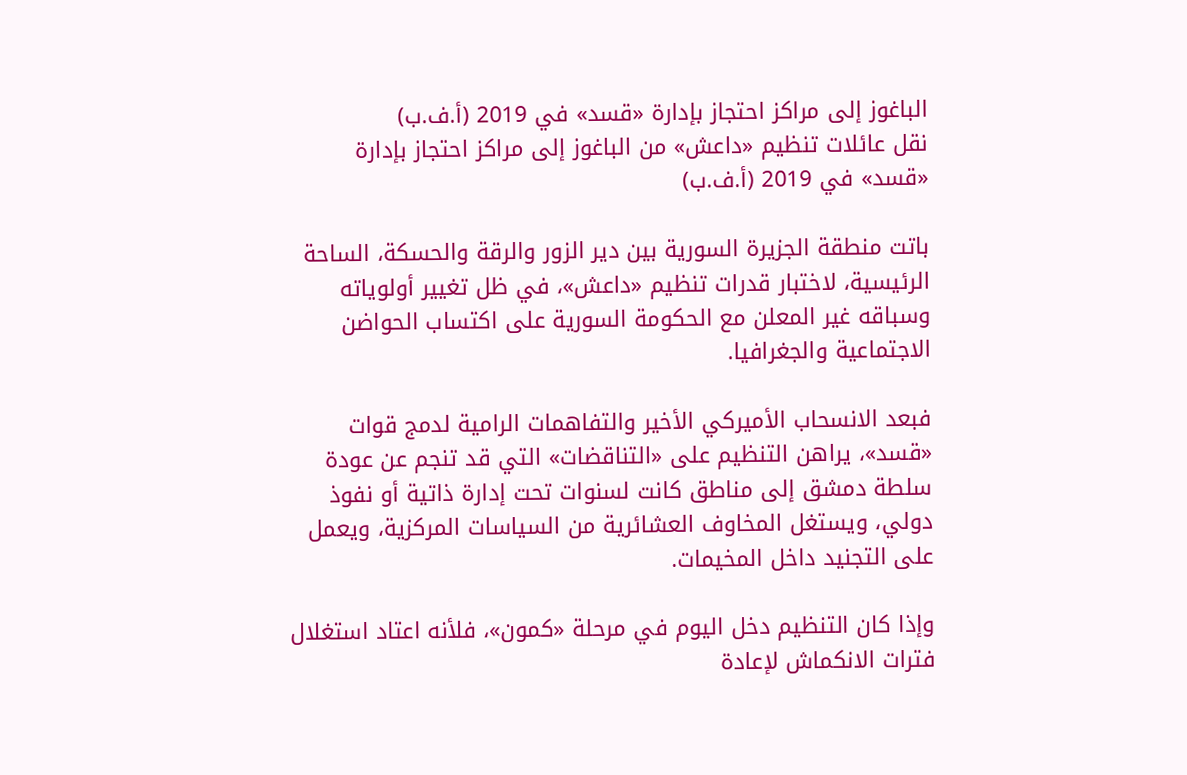الباغوز إلى مراكز احتجاز بإدارة «قسد» في 2019 (أ.ف.ب)
نقل عائلات تنظيم «داعش» من الباغوز إلى مراكز احتجاز بإدارة «قسد» في 2019 (أ.ف.ب)

باتت منطقة الجزيرة السورية بين دير الزور والرقة والحسكة، الساحة الرئيسية، لاختبار قدرات تنظيم «داعش»، في ظل تغيير أولوياته وسباقه غير المعلن مع الحكومة السورية على اكتساب الحواضن الاجتماعية والجغرافيا.

فبعد الانسحاب الأميركي الأخير والتفاهمات الرامية لدمج قوات «قسد»، يراهن التنظيم على «التناقضات» التي قد تنجم عن عودة سلطة دمشق إلى مناطق كانت لسنوات تحت إدارة ذاتية أو نفوذ دولي، ويستغل المخاوف العشائرية من السياسات المركزية، ويعمل على التجنيد داخل المخيمات.

وإذا كان التنظيم دخل اليوم في مرحلة «كمون»، فلأنه اعتاد استغلال فترات الانكماش لإعادة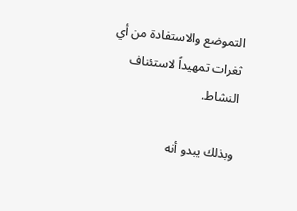التموضع والاستفادة من أي ثغرات تمهيداً لاستئناف النشاط.

وبذلك يبدو أنه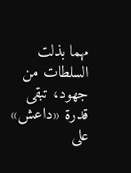مهما بذلت السلطات من جهود، تبقى قدرة «داعش» على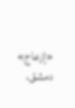«إزعاج» دمشق،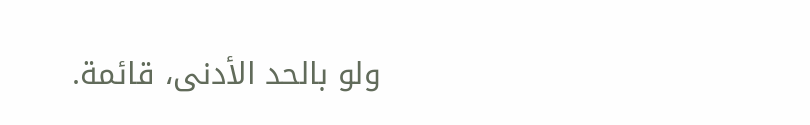ولو بالحد الأدنى، قائمة.